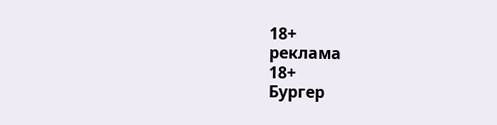18+
реклама
18+
Бургер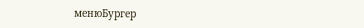менюБургер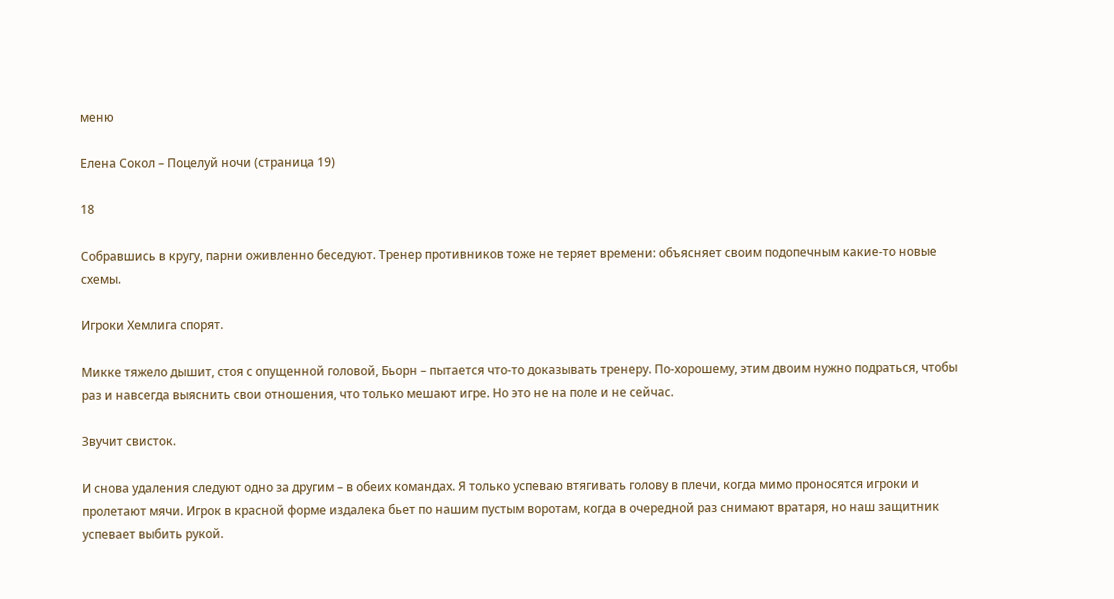меню

Елена Сокол – Поцелуй ночи (страница 19)

18

Собравшись в кругу, парни оживленно беседуют. Тренер противников тоже не теряет времени: объясняет своим подопечным какие-то новые схемы.

Игроки Хемлига спорят.

Микке тяжело дышит, стоя с опущенной головой, Бьорн – пытается что-то доказывать тренеру. По-хорошему, этим двоим нужно подраться, чтобы раз и навсегда выяснить свои отношения, что только мешают игре. Но это не на поле и не сейчас.

Звучит свисток.

И снова удаления следуют одно за другим – в обеих командах. Я только успеваю втягивать голову в плечи, когда мимо проносятся игроки и пролетают мячи. Игрок в красной форме издалека бьет по нашим пустым воротам, когда в очередной раз снимают вратаря, но наш защитник успевает выбить рукой.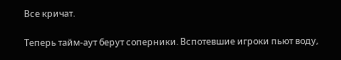Все кричат.

Теперь тайм-аут берут соперники. Вспотевшие игроки пьют воду,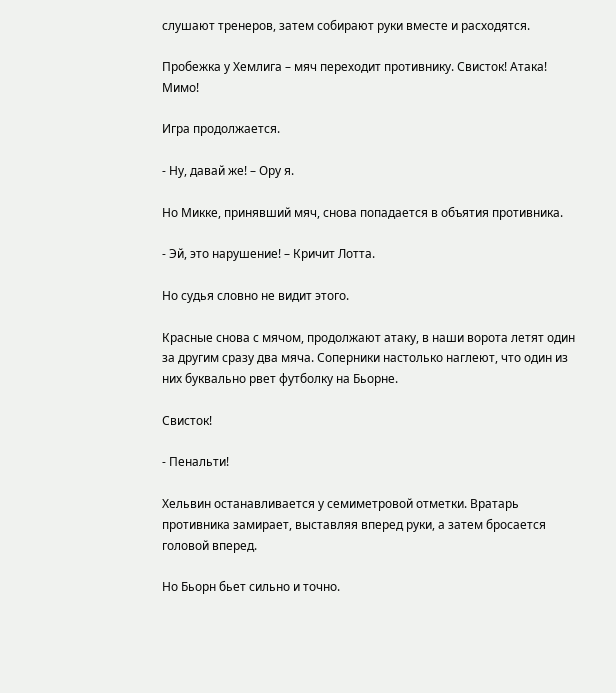слушают тренеров, затем собирают руки вместе и расходятся.

Пробежка у Хемлига – мяч переходит противнику. Свисток! Атака! Мимо!

Игра продолжается.

- Ну, давай же! – Ору я.

Но Микке, принявший мяч, снова попадается в объятия противника.

- Эй, это нарушение! – Кричит Лотта.

Но судья словно не видит этого.

Красные снова с мячом, продолжают атаку, в наши ворота летят один за другим сразу два мяча. Соперники настолько наглеют, что один из них буквально рвет футболку на Бьорне.

Свисток!

- Пенальти!

Хельвин останавливается у семиметровой отметки. Вратарь противника замирает, выставляя вперед руки, а затем бросается головой вперед.

Но Бьорн бьет сильно и точно.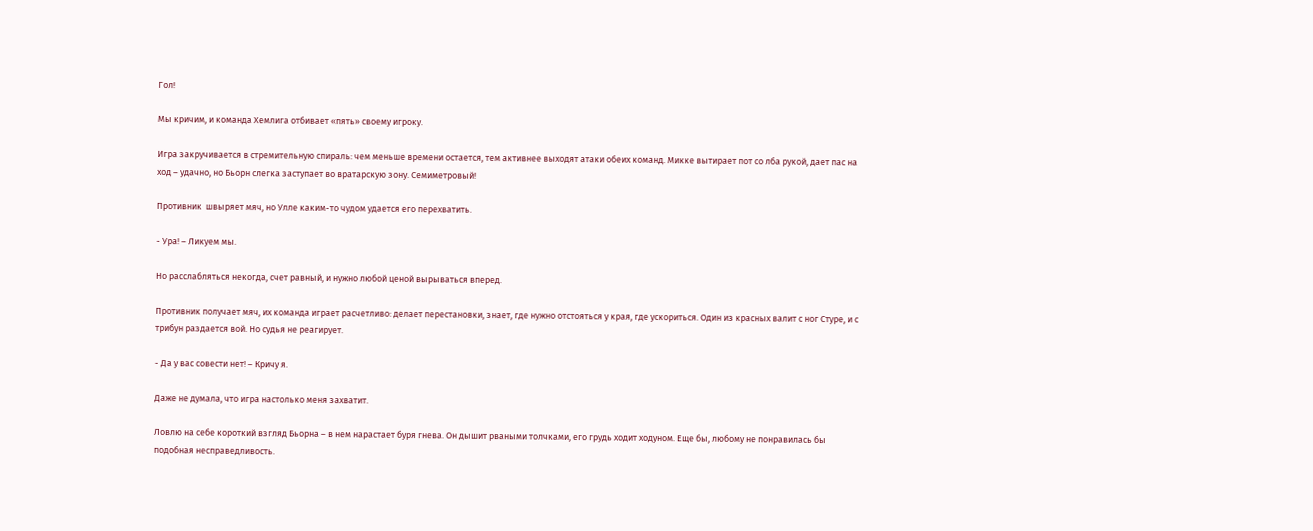Гол!

Мы кричим, и команда Хемлига отбивает «пять» своему игроку.

Игра закручивается в стремительную спираль: чем меньше времени остается, тем активнее выходят атаки обеих команд. Микке вытирает пот со лба рукой, дает пас на ход – удачно, но Бьорн слегка заступает во вратарскую зону. Семиметровый!

Противник  швыряет мяч, но Улле каким-то чудом удается его перехватить.

- Ура! – Ликуем мы.

Но расслабляться некогда, счет равный, и нужно любой ценой вырываться вперед.

Противник получает мяч, их команда играет расчетливо: делает перестановки, знает, где нужно отстояться у края, где ускориться. Один из красных валит с ног Стуре, и с трибун раздается вой. Но судья не реагирует.

- Да у вас совести нет! – Кричу я.

Даже не думала, что игра настолько меня захватит.

Ловлю на себе короткий взгляд Бьорна – в нем нарастает буря гнева. Он дышит рваными толчками, его грудь ходит ходуном. Еще бы, любому не понравилась бы подобная несправедливость.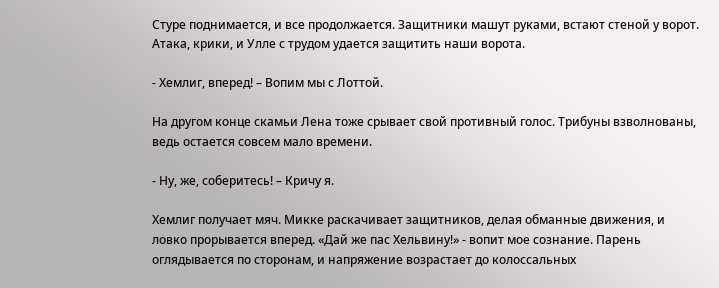Стуре поднимается, и все продолжается. Защитники машут руками, встают стеной у ворот. Атака, крики, и Улле с трудом удается защитить наши ворота.

- Хемлиг, вперед! – Вопим мы с Лоттой.

На другом конце скамьи Лена тоже срывает свой противный голос. Трибуны взволнованы, ведь остается совсем мало времени.

- Ну, же, соберитесь! – Кричу я.

Хемлиг получает мяч. Микке раскачивает защитников, делая обманные движения, и ловко прорывается вперед. «Дай же пас Хельвину!» - вопит мое сознание. Парень оглядывается по сторонам, и напряжение возрастает до колоссальных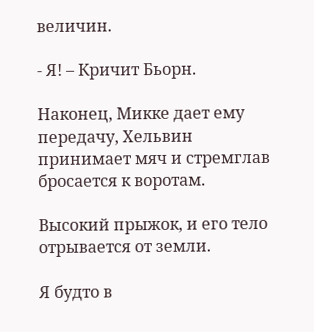величин.

- Я! – Кричит Бьорн.

Наконец, Микке дает ему передачу, Хельвин принимает мяч и стремглав бросается к воротам.

Высокий прыжок, и его тело отрывается от земли.

Я будто в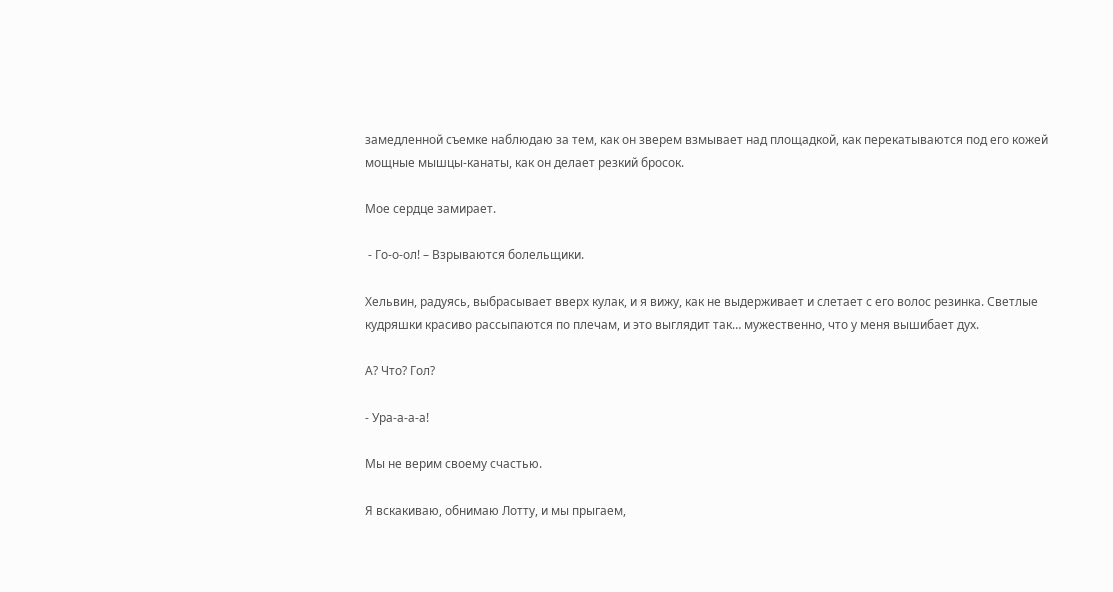замедленной съемке наблюдаю за тем, как он зверем взмывает над площадкой, как перекатываются под его кожей мощные мышцы-канаты, как он делает резкий бросок.

Мое сердце замирает.

 - Го-о-ол! – Взрываются болельщики.

Хельвин, радуясь, выбрасывает вверх кулак, и я вижу, как не выдерживает и слетает с его волос резинка. Светлые кудряшки красиво рассыпаются по плечам, и это выглядит так… мужественно, что у меня вышибает дух.

А? Что? Гол?

- Ура-а-а-а!

Мы не верим своему счастью.

Я вскакиваю, обнимаю Лотту, и мы прыгаем,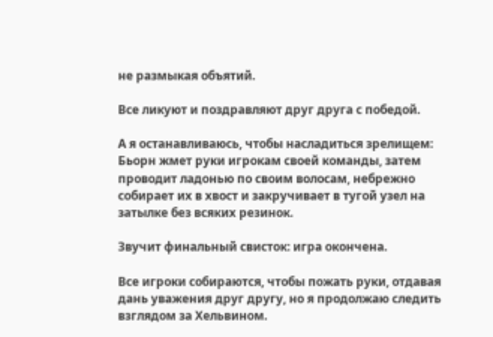не размыкая объятий.

Все ликуют и поздравляют друг друга с победой.

А я останавливаюсь, чтобы насладиться зрелищем: Бьорн жмет руки игрокам своей команды, затем проводит ладонью по своим волосам, небрежно собирает их в хвост и закручивает в тугой узел на затылке без всяких резинок.

Звучит финальный свисток: игра окончена.

Все игроки собираются, чтобы пожать руки, отдавая дань уважения друг другу, но я продолжаю следить взглядом за Хельвином.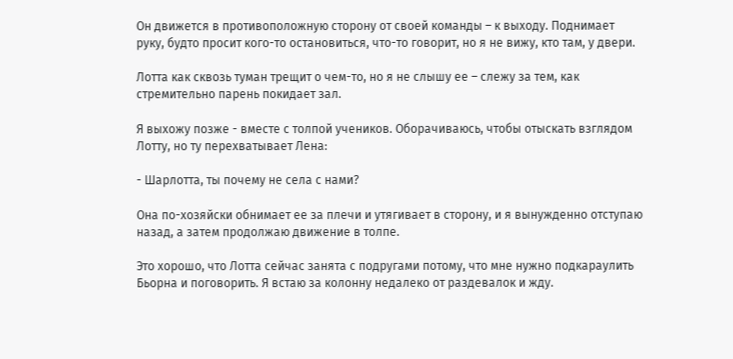Он движется в противоположную сторону от своей команды – к выходу. Поднимает руку, будто просит кого-то остановиться, что-то говорит, но я не вижу, кто там, у двери.

Лотта как сквозь туман трещит о чем-то, но я не слышу ее – слежу за тем, как стремительно парень покидает зал.

Я выхожу позже - вместе с толпой учеников. Оборачиваюсь, чтобы отыскать взглядом Лотту, но ту перехватывает Лена:

- Шарлотта, ты почему не села с нами?

Она по-хозяйски обнимает ее за плечи и утягивает в сторону, и я вынужденно отступаю назад, а затем продолжаю движение в толпе.

Это хорошо, что Лотта сейчас занята с подругами потому, что мне нужно подкараулить Бьорна и поговорить. Я встаю за колонну недалеко от раздевалок и жду.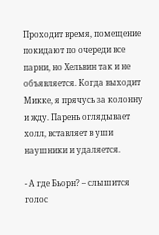Проходит время, помещение покидают по очереди все парни, но Хельвин так и не объявляется. Когда выходит Микке, я прячусь за колонну и жду. Парень оглядывает холл, вставляет в уши наушники и удаляется.

- А где Бьорн? – слышится голос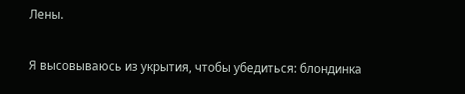Лены.

Я высовываюсь из укрытия, чтобы убедиться: блондинка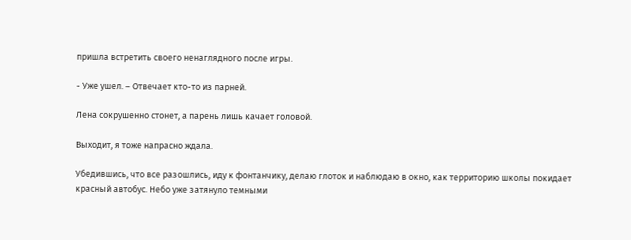пришла встретить своего ненаглядного после игры.

- Уже ушел. – Отвечает кто-то из парней.

Лена сокрушенно стонет, а парень лишь качает головой.

Выходит, я тоже напрасно ждала.

Убедившись, что все разошлись, иду к фонтанчику, делаю глоток и наблюдаю в окно, как территорию школы покидает красный автобус. Небо уже затянуло темными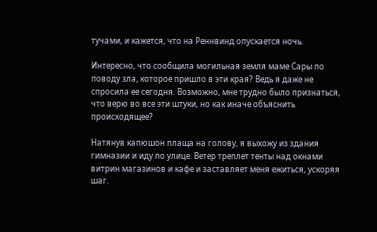тучами, и кажется, что на Реннвинд опускается ночь.

Интересно, что сообщила могильная земля маме Сары по поводу зла, которое пришло в эти края? Ведь я даже не спросила ее сегодня. Возможно, мне трудно было признаться, что верю во все эти штуки, но как иначе объяснить происходящее?

Натянув капюшон плаща на голову, я выхожу из здания гимназии и иду по улице. Ветер треплет тенты над окнами витрин магазинов и кафе и заставляет меня ежиться, ускоряя шаг.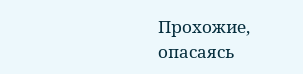Прохожие, опасаясь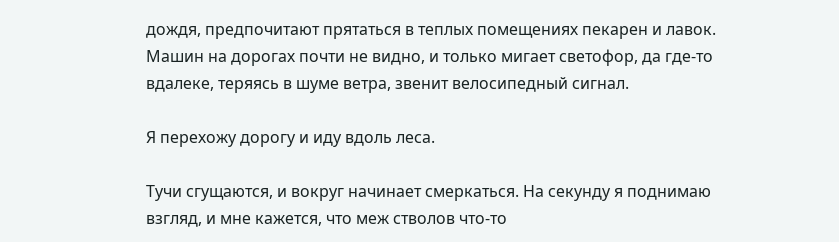дождя, предпочитают прятаться в теплых помещениях пекарен и лавок. Машин на дорогах почти не видно, и только мигает светофор, да где-то вдалеке, теряясь в шуме ветра, звенит велосипедный сигнал.

Я перехожу дорогу и иду вдоль леса.

Тучи сгущаются, и вокруг начинает смеркаться. На секунду я поднимаю взгляд, и мне кажется, что меж стволов что-то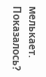мелькает. Показалось?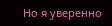Но я уверенно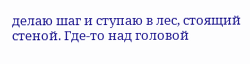делаю шаг и ступаю в лес, стоящий стеной. Где-то над головой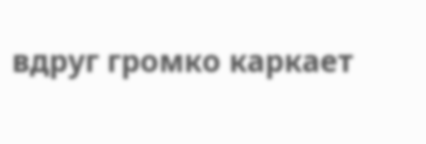вдруг громко каркает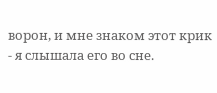ворон, и мне знаком этот крик - я слышала его во сне.